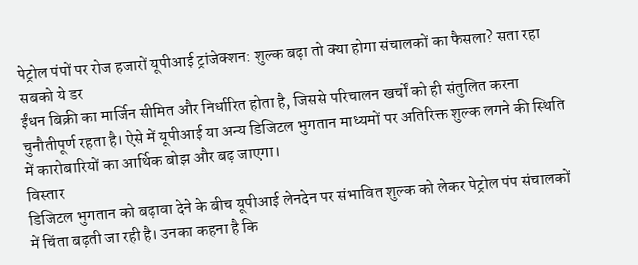पेट्रोल पंपों पर रोज हजारों यूपीआई ट्रांजेक्शन: शुल्क बढ़ा तो क्या होगा संचालकों का फैसला? सता रहा सबको ये डर
ईंधन बिक्री का मार्जिन सीमित और निर्धारित होता है, जिससे परिचालन खर्चों को ही संतुलित करना चुनौतीपूर्ण रहता है। ऐसे में यूपीआई या अन्य डिजिटल भुगतान माध्यमों पर अतिरिक्त शुल्क लगने की स्थिति में कारोबारियों का आर्थिक बोझ और बढ़ जाएगा।
विस्तार
डिजिटल भुगतान को बढ़ावा देने के बीच यूपीआई लेनदेन पर संभावित शुल्क को लेकर पेट्रोल पंप संचालकों में चिंता बढ़ती जा रही है। उनका कहना है कि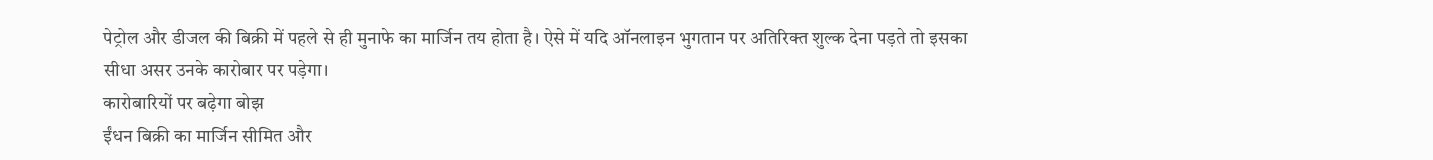पेट्रोल और डीजल की बिक्री में पहले से ही मुनाफे का मार्जिन तय होता है। ऐसे में यदि ऑनलाइन भुगतान पर अतिरिक्त शुल्क देना पड़ते तो इसका सीधा असर उनके कारोबार पर पड़ेगा।
कारोबारियों पर बढ़ेगा बोझ
ईंधन बिक्री का मार्जिन सीमित और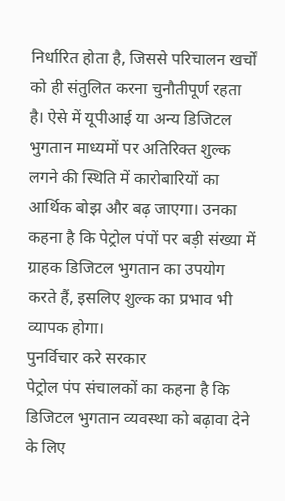निर्धारित होता है, जिससे परिचालन खर्चों को ही संतुलित करना चुनौतीपूर्ण रहता है। ऐसे में यूपीआई या अन्य डिजिटल भुगतान माध्यमों पर अतिरिक्त शुल्क लगने की स्थिति में कारोबारियों का आर्थिक बोझ और बढ़ जाएगा। उनका कहना है कि पेट्रोल पंपों पर बड़ी संख्या में ग्राहक डिजिटल भुगतान का उपयोग करते हैं, इसलिए शुल्क का प्रभाव भी व्यापक होगा।
पुनर्विचार करे सरकार
पेट्रोल पंप संचालकों का कहना है कि डिजिटल भुगतान व्यवस्था को बढ़ावा देने के लिए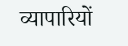व्यापारियों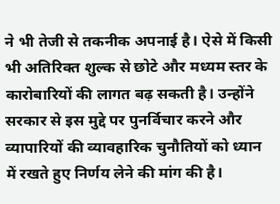ने भी तेजी से तकनीक अपनाई है। ऐसे में किसी भी अतिरिक्त शुल्क से छोटे और मध्यम स्तर के कारोबारियों की लागत बढ़ सकती है। उन्होंने सरकार से इस मुद्दे पर पुनर्विचार करने और व्यापारियों की व्यावहारिक चुनौतियों को ध्यान में रखते हुए निर्णय लेने की मांग की है।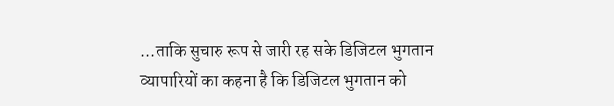...ताकि सुचारु रूप से जारी रह सके डिजिटल भुगतान
व्यापारियों का कहना है कि डिजिटल भुगतान को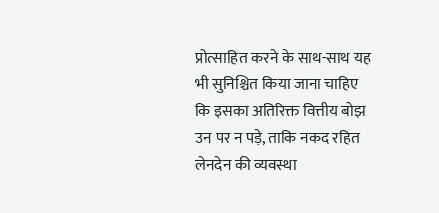प्रोत्साहित करने के साथ-साथ यह भी सुनिश्चित किया जाना चाहिए कि इसका अतिरिक्त वित्तीय बोझ उन पर न पड़े, ताकि नकद रहित लेनदेन की व्यवस्था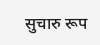सुचारु रूप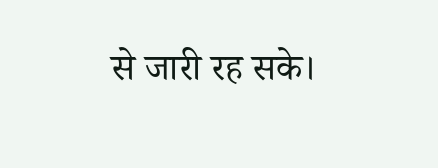से जारी रह सके।